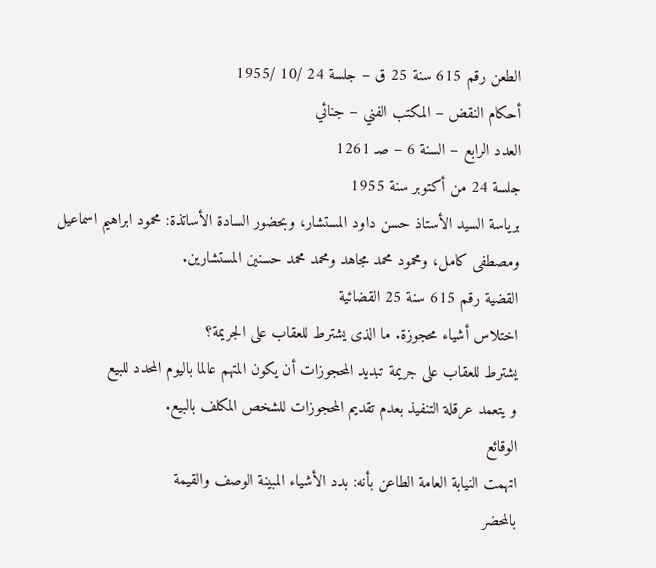الطعن رقم 615 سنة 25 ق – جلسة 24 /10 /1955
أحكام النقض – المكتب الفني – جنائي
العدد الرابع – السنة 6 – صـ 1261
جلسة 24 من أكتوبر سنة 1955
برياسة السيد الأستاذ حسن داود المستشار، وبحضور السادة الأساتذة: محمود ابراهيم اسماعيل ومصطفى كامل، ومحمود محمد مجاهد ومحمد محمد حسنين المستشارين.
القضية رقم 615 سنة 25 القضائية
اختلاس أشياء محجوزة. ما الذى يشترط للعقاب على الجريمة؟
يشترط للعقاب على جريمة تبديد المحجوزات أن يكون المتهم عالما باليوم المحدد للبيع
و يتعمد عرقلة التنفيذ بعدم تقديم المحجوزات للشخص المكلف بالبيع.
الوقائع
اتهمت النيابة العامة الطاعن بأنه: بدد الأشياء المبينة الوصف والقيمة
بالمحضر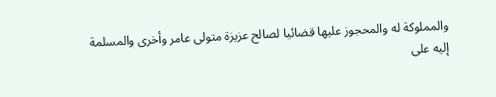والمملوكة له والمحجوز عليها قضائيا لصالح عزيزة متولى عامر وأخرى والمسلمة
إليه على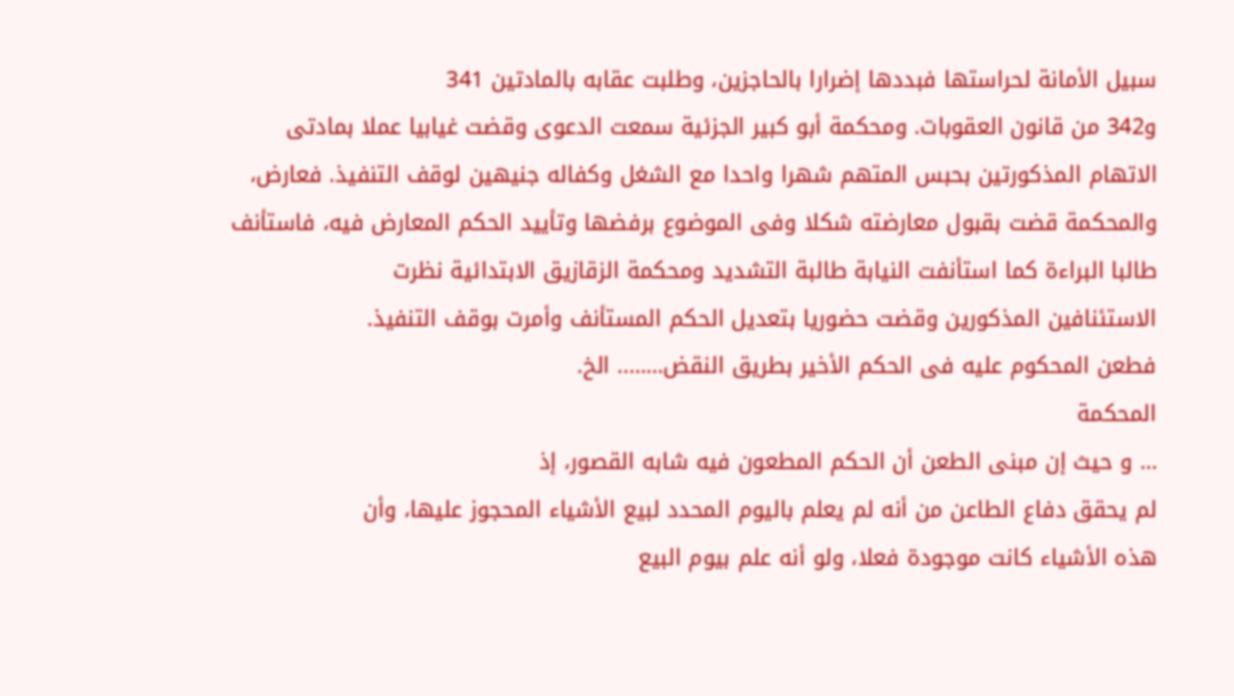سبيل الأمانة لحراستها فبددها إضرارا بالحاجزين، وطلبت عقابه بالمادتين 341
و342 من قانون العقوبات. ومحكمة أبو كبير الجزئية سمعت الدعوى وقضت غيابيا عملا بمادتى
الاتهام المذكورتين بحبس المتهم شهرا واحدا مع الشغل وكفاله جنيهين لوقف التنفيذ. فعارض،
والمحكمة قضت بقبول معارضته شكلا وفى الموضوع برفضها وتأييد الحكم المعارض فيه، فاستأنف
طالبا البراءة كما استأنفت النيابة طالبة التشديد ومحكمة الزقازيق الابتدائية نظرت
الاستئنافين المذكورين وقضت حضوريا بتعديل الحكم المستأنف وأمرت بوقف التنفيذ.
فطعن المحكوم عليه فى الحكم الأخير بطريق النقض…….. الخ.
المحكمة
… و حيث إن مبنى الطعن أن الحكم المطعون فيه شابه القصور، إذ
لم يحقق دفاع الطاعن من أنه لم يعلم باليوم المحدد لبيع الأشياء المحجوز عليها، وأن
هذه الأشياء كانت موجودة فعلا، ولو أنه علم بيوم البيع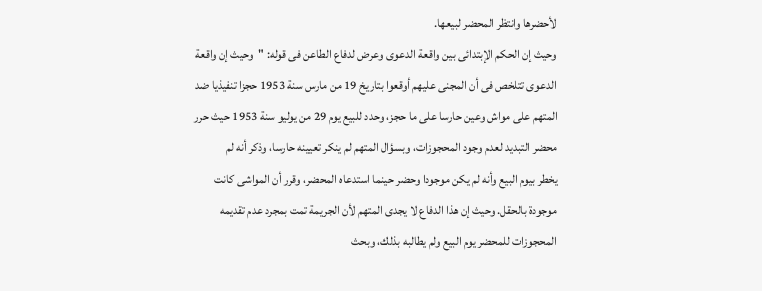لأحضرها وانتظر المحضر لبيعها.
وحيث إن الحكم الإبتدائى بين واقعة الدعوى وعرض لدفاع الطاعن فى قوله: "وحيث إن واقعة
الدعوى تتلخص فى أن المجنى عليهم أوقعوا بتاريخ 19 من مارس سنة 1953 حجزا تنفيذيا ضد
المتهم على مواش وعين حارسا على ما حجز، وحدد للبيع يوم 29 من يوليو سنة 1953 حيث حرر
محضر التبديد لعدم وجود المحجوزات، وبسؤال المتهم لم ينكر تعيينه حارسا، وذكر أنه لم
يخطر بيوم البيع وأنه لم يكن موجودا وحضر حينما استدعاه المحضر، وقرر أن المواشى كانت
موجودة بالحقل. وحيث إن هذا الدفاع لا يجدى المتهم لأن الجريمة تمت بمجرد عدم تقديمه
المحجوزات للمحضر يوم البيع ولم يطالبه بذلك، وبحث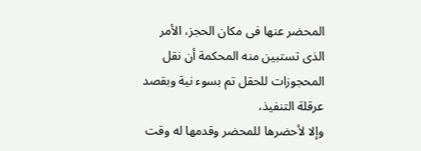المحضر عنها فى مكان الحجز، الأمر
الذى تستبين منه المحكمة أن نقل المحجوزات للحقل تم بسوء نية وبقصد عرقلة التنفيذ،
وإلا لأحضرها للمحضر وقدمها له وقت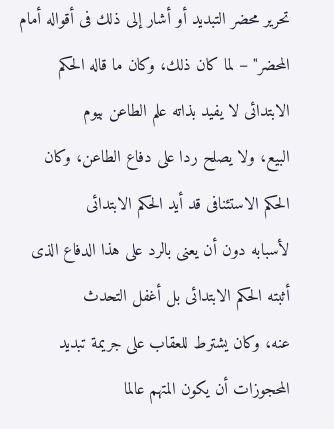تحرير محضر التبديد أو أشار إلى ذلك فى أقواله أمام
المحضر" – لما كان ذلك، وكان ما قاله الحكم الابتدائى لا يفيد بذاته علم الطاعن بيوم
البيع، ولا يصلح ردا على دفاع الطاعن، وكان الحكم الاستئنافى قد أيد الحكم الابتدائى
لأسبابه دون أن يعنى بالرد على هذا الدفاع الذى أثبته الحكم الابتدائى بل أغفل التحدث
عنه، وكان يشترط للعقاب على جريمة تبديد المحجوزات أن يكون المتهم عالما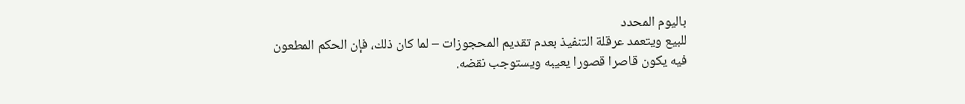باليوم المحدد
للبيع ويتعمد عرقلة التنفيذ بعدم تقديم المحجوزات – لما كان ذلك، فإن الحكم المطعون
فيه يكون قاصرا قصورا يعيبه ويستوجب نقضه.